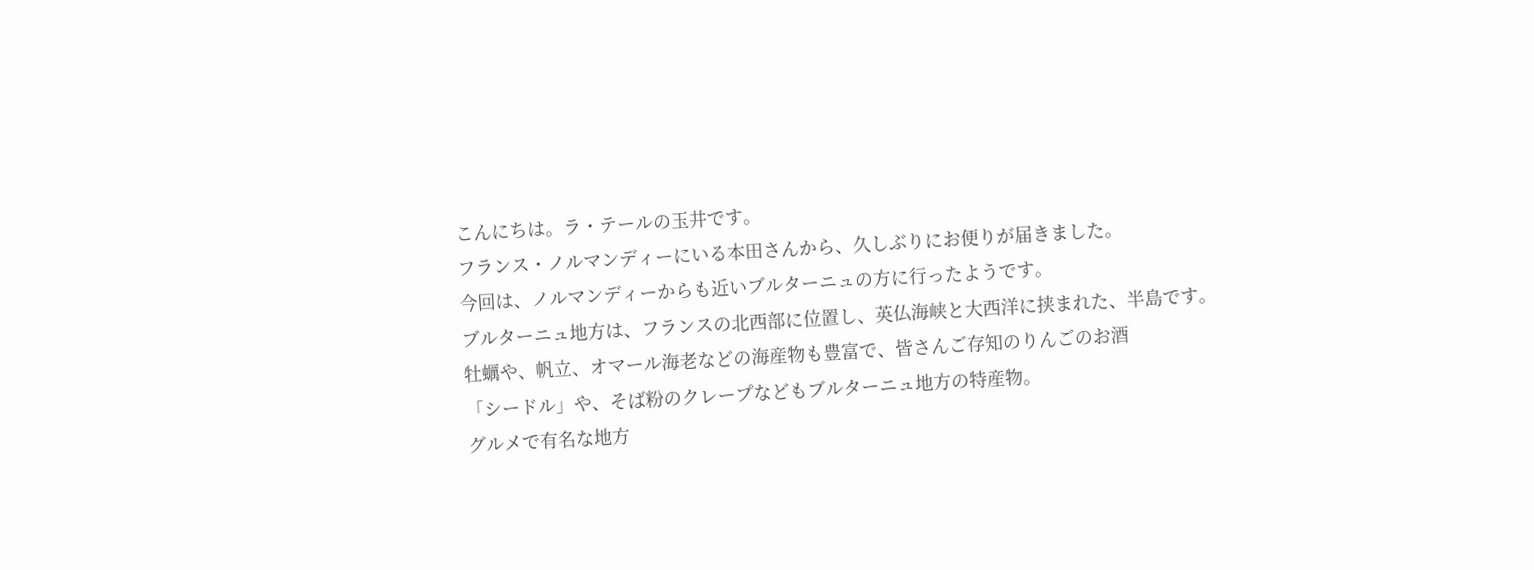こんにちは。ラ・テールの玉井です。
フランス・ノルマンディーにいる本田さんから、久しぶりにお便りが届きました。
今回は、ノルマンディーからも近いブルターニュの方に行ったようです。
ブルターニュ地方は、フランスの北西部に位置し、英仏海峡と大西洋に挟まれた、半島です。
牡蠣や、帆立、オマール海老などの海産物も豊富で、皆さんご存知のりんごのお酒
「シードル」や、そば粉のクレープなどもブルターニュ地方の特産物。
グルメで有名な地方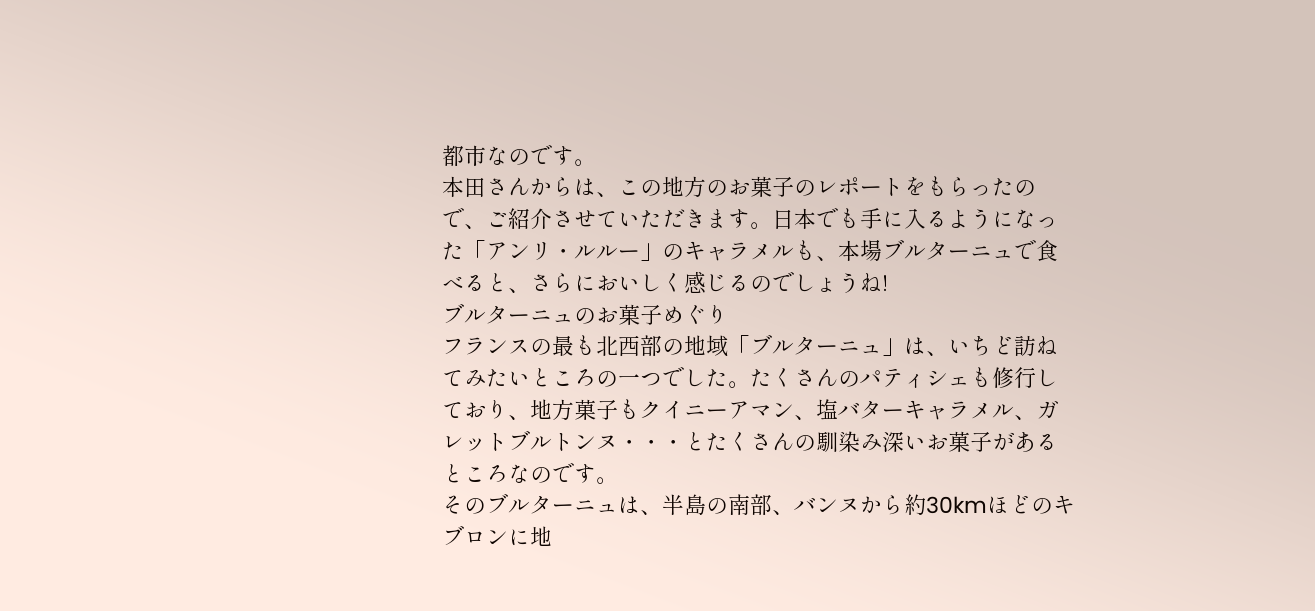都市なのです。
本田さんからは、この地方のお菓子のレポートをもらったので、ご紹介させていただきます。日本でも手に入るようになった「アンリ・ルルー」のキャラメルも、本場ブルターニュで食べると、さらにおいしく感じるのでしょうね!
ブルターニュのお菓子めぐり
フランスの最も北西部の地域「ブルターニュ」は、いちど訪ねてみたいところの一つでした。たくさんのパティシェも修行しており、地方菓子もクイニーアマン、塩バターキャラメル、ガレットブルトンヌ・・・とたくさんの馴染み深いお菓子があるところなのです。
そのブルターニュは、半島の南部、バンヌから約30kmほどのキブロンに地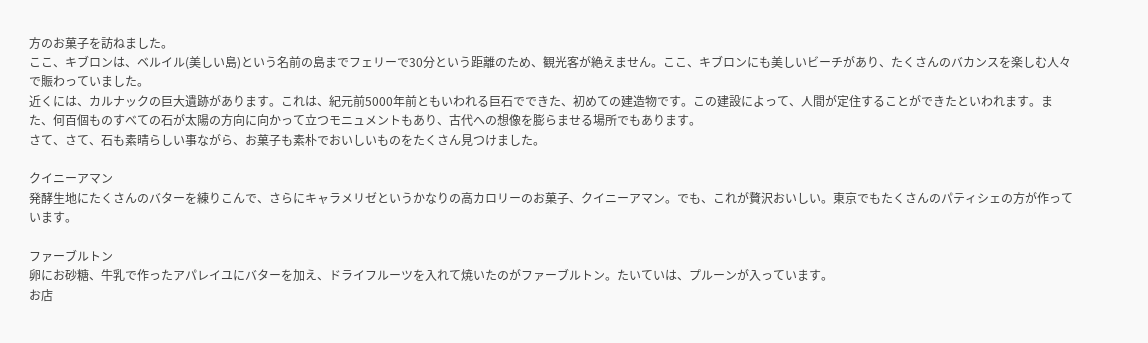方のお菓子を訪ねました。
ここ、キブロンは、ベルイル(美しい島)という名前の島までフェリーで30分という距離のため、観光客が絶えません。ここ、キブロンにも美しいビーチがあり、たくさんのバカンスを楽しむ人々で賑わっていました。
近くには、カルナックの巨大遺跡があります。これは、紀元前5000年前ともいわれる巨石でできた、初めての建造物です。この建設によって、人間が定住することができたといわれます。また、何百個ものすべての石が太陽の方向に向かって立つモニュメントもあり、古代への想像を膨らませる場所でもあります。
さて、さて、石も素晴らしい事ながら、お菓子も素朴でおいしいものをたくさん見つけました。

クイニーアマン
発酵生地にたくさんのバターを練りこんで、さらにキャラメリゼというかなりの高カロリーのお菓子、クイニーアマン。でも、これが贅沢おいしい。東京でもたくさんのパティシェの方が作っています。

ファーブルトン
卵にお砂糖、牛乳で作ったアパレイユにバターを加え、ドライフルーツを入れて焼いたのがファーブルトン。たいていは、プルーンが入っています。
お店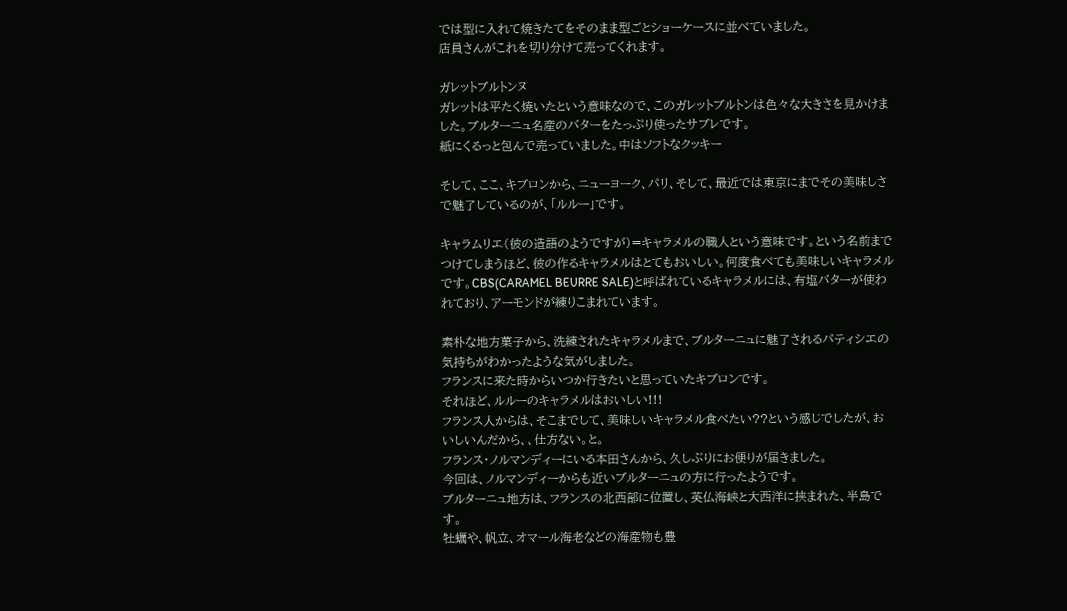では型に入れて焼きたてをそのまま型ごとショーケースに並べていました。
店員さんがこれを切り分けて売ってくれます。

ガレットブルトンヌ
ガレットは平たく焼いたという意味なので、このガレットブルトンは色々な大きさを見かけました。ブルターニュ名産のバターをたっぷり使ったサブレです。
紙にくるっと包んで売っていました。中はソフトなクッキー

そして、ここ、キブロンから、ニューヨーク、パリ、そして、最近では東京にまでその美味しさで魅了しているのが、「ルルー」です。

キャラムリエ(彼の造語のようですが)=キャラメルの職人という意味です。という名前までつけてしまうほど、彼の作るキャラメルはとてもおいしい。何度食べても美味しいキャラメルです。CBS(CARAMEL BEURRE SALE)と呼ばれているキャラメルには、有塩バターが使われており、アーモンドが練りこまれています。

素朴な地方菓子から、洗練されたキャラメルまで、ブルターニュに魅了されるパティシエの気持ちがわかったような気がしました。
フランスに来た時からいつか行きたいと思っていたキブロンです。
それほど、ルルーのキャラメルはおいしい!!!
フランス人からは、そこまでして、美味しいキャラメル食べたい??という感じでしたが、おいしいんだから、、仕方ない。と。
フランス・ノルマンディーにいる本田さんから、久しぶりにお便りが届きました。
今回は、ノルマンディーからも近いブルターニュの方に行ったようです。
ブルターニュ地方は、フランスの北西部に位置し、英仏海峡と大西洋に挟まれた、半島です。
牡蠣や、帆立、オマール海老などの海産物も豊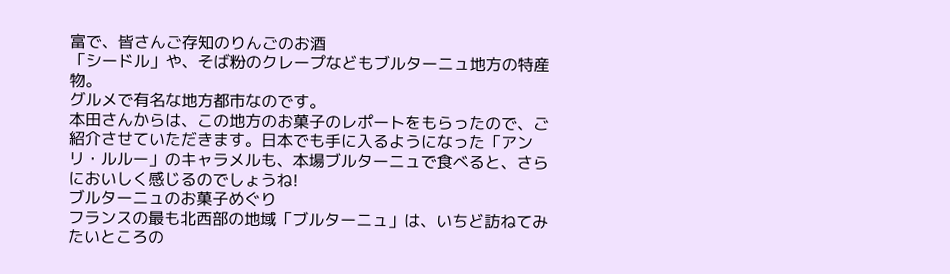富で、皆さんご存知のりんごのお酒
「シードル」や、そば粉のクレープなどもブルターニュ地方の特産物。
グルメで有名な地方都市なのです。
本田さんからは、この地方のお菓子のレポートをもらったので、ご紹介させていただきます。日本でも手に入るようになった「アンリ・ルルー」のキャラメルも、本場ブルターニュで食べると、さらにおいしく感じるのでしょうね!
ブルターニュのお菓子めぐり
フランスの最も北西部の地域「ブルターニュ」は、いちど訪ねてみたいところの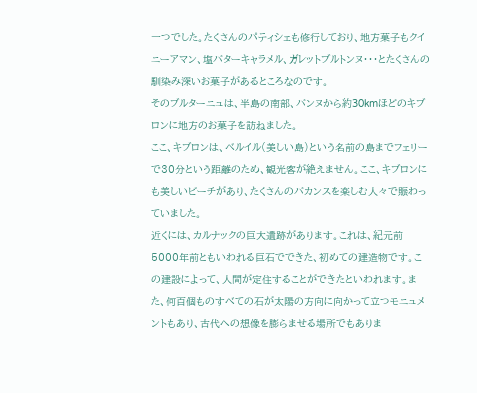一つでした。たくさんのパティシェも修行しており、地方菓子もクイニーアマン、塩バターキャラメル、ガレットブルトンヌ・・・とたくさんの馴染み深いお菓子があるところなのです。
そのブルターニュは、半島の南部、バンヌから約30kmほどのキブロンに地方のお菓子を訪ねました。
ここ、キブロンは、ベルイル(美しい島)という名前の島までフェリーで30分という距離のため、観光客が絶えません。ここ、キブロンにも美しいビーチがあり、たくさんのバカンスを楽しむ人々で賑わっていました。
近くには、カルナックの巨大遺跡があります。これは、紀元前5000年前ともいわれる巨石でできた、初めての建造物です。この建設によって、人間が定住することができたといわれます。また、何百個ものすべての石が太陽の方向に向かって立つモニュメントもあり、古代への想像を膨らませる場所でもありま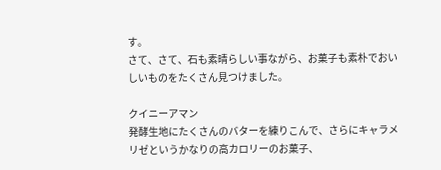す。
さて、さて、石も素晴らしい事ながら、お菓子も素朴でおいしいものをたくさん見つけました。

クイニーアマン
発酵生地にたくさんのバターを練りこんで、さらにキャラメリゼというかなりの高カロリーのお菓子、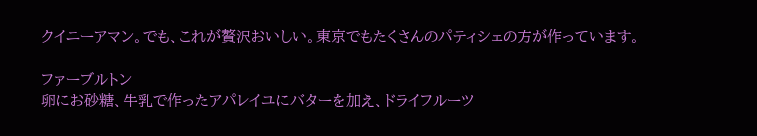クイニーアマン。でも、これが贅沢おいしい。東京でもたくさんのパティシェの方が作っています。

ファーブルトン
卵にお砂糖、牛乳で作ったアパレイユにバターを加え、ドライフルーツ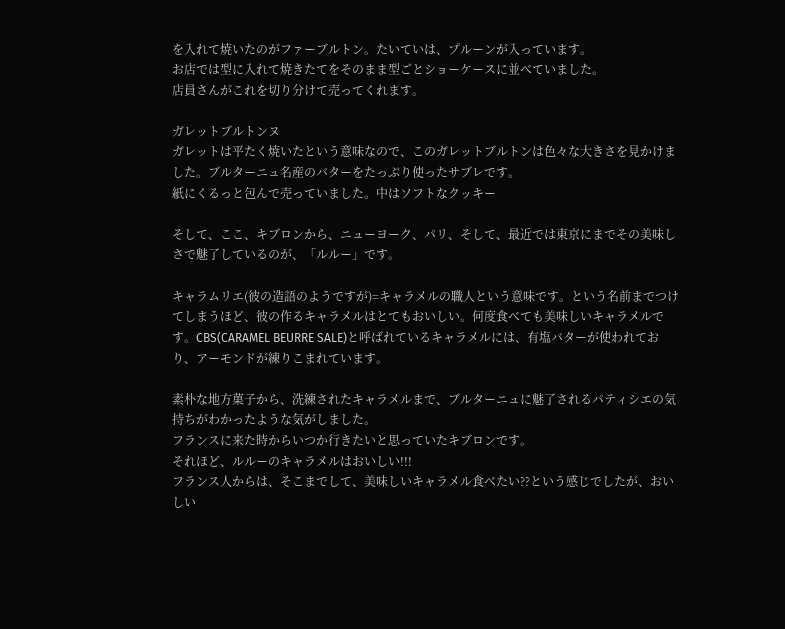を入れて焼いたのがファーブルトン。たいていは、プルーンが入っています。
お店では型に入れて焼きたてをそのまま型ごとショーケースに並べていました。
店員さんがこれを切り分けて売ってくれます。

ガレットブルトンヌ
ガレットは平たく焼いたという意味なので、このガレットブルトンは色々な大きさを見かけました。ブルターニュ名産のバターをたっぷり使ったサブレです。
紙にくるっと包んで売っていました。中はソフトなクッキー

そして、ここ、キブロンから、ニューヨーク、パリ、そして、最近では東京にまでその美味しさで魅了しているのが、「ルルー」です。

キャラムリエ(彼の造語のようですが)=キャラメルの職人という意味です。という名前までつけてしまうほど、彼の作るキャラメルはとてもおいしい。何度食べても美味しいキャラメルです。CBS(CARAMEL BEURRE SALE)と呼ばれているキャラメルには、有塩バターが使われており、アーモンドが練りこまれています。

素朴な地方菓子から、洗練されたキャラメルまで、ブルターニュに魅了されるパティシエの気持ちがわかったような気がしました。
フランスに来た時からいつか行きたいと思っていたキブロンです。
それほど、ルルーのキャラメルはおいしい!!!
フランス人からは、そこまでして、美味しいキャラメル食べたい??という感じでしたが、おいしい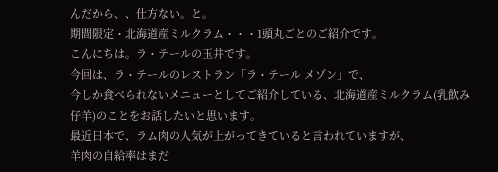んだから、、仕方ない。と。
期間限定・北海道産ミルクラム・・・1頭丸ごとのご紹介です。
こんにちは。ラ・テールの玉井です。
今回は、ラ・テールのレストラン「ラ・テール メゾン」で、
今しか食べられないメニューとしてご紹介している、北海道産ミルクラム(乳飲み仔羊)のことをお話したいと思います。
最近日本で、ラム肉の人気が上がってきていると言われていますが、
羊肉の自給率はまだ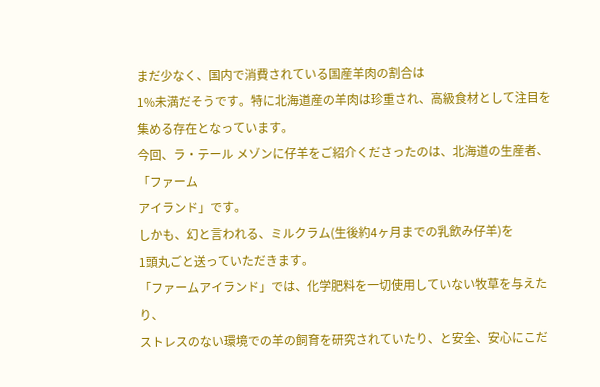まだ少なく、国内で消費されている国産羊肉の割合は
1%未満だそうです。特に北海道産の羊肉は珍重され、高級食材として注目を
集める存在となっています。
今回、ラ・テール メゾンに仔羊をご紹介くださったのは、北海道の生産者、「ファーム
アイランド」です。
しかも、幻と言われる、ミルクラム(生後約4ヶ月までの乳飲み仔羊)を
1頭丸ごと送っていただきます。
「ファームアイランド」では、化学肥料を一切使用していない牧草を与えたり、
ストレスのない環境での羊の飼育を研究されていたり、と安全、安心にこだ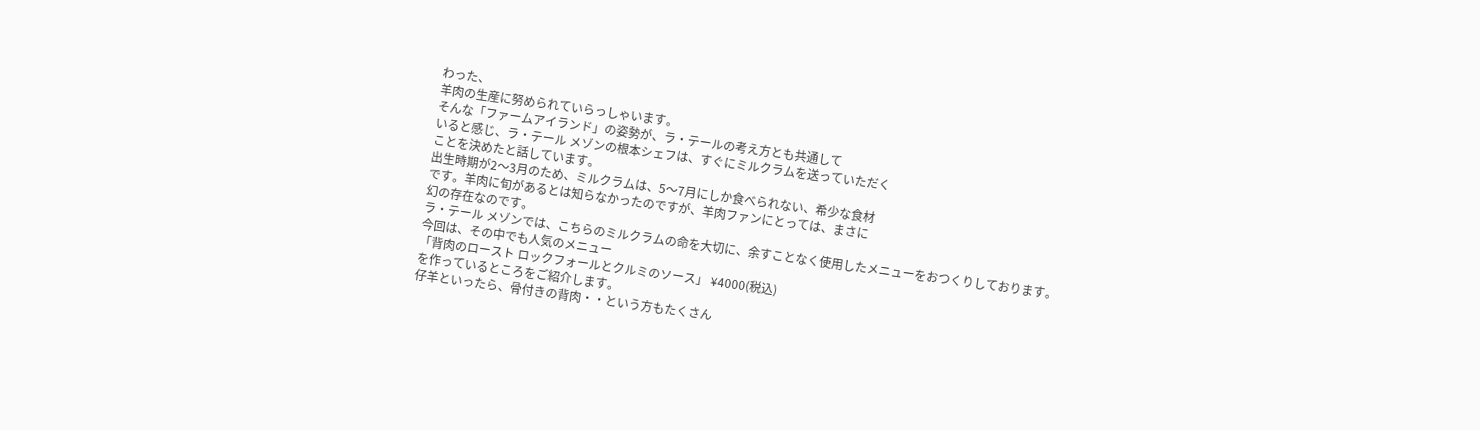わった、
羊肉の生産に努められていらっしゃいます。
そんな「ファームアイランド」の姿勢が、ラ・テールの考え方とも共通して
いると感じ、ラ・テール メゾンの根本シェフは、すぐにミルクラムを送っていただく
ことを決めたと話しています。
出生時期が2〜3月のため、ミルクラムは、5〜7月にしか食べられない、希少な食材
です。羊肉に旬があるとは知らなかったのですが、羊肉ファンにとっては、まさに
幻の存在なのです。
ラ・テール メゾンでは、こちらのミルクラムの命を大切に、余すことなく使用したメニューをおつくりしております。
今回は、その中でも人気のメニュー
「背肉のロースト ロックフォールとクルミのソース」 ¥4000(税込)
を作っているところをご紹介します。
仔羊といったら、骨付きの背肉・・という方もたくさん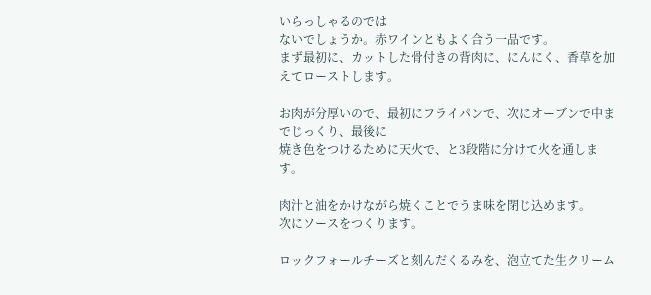いらっしゃるのでは
ないでしょうか。赤ワインともよく合う一品です。
まず最初に、カットした骨付きの背肉に、にんにく、香草を加えてローストします。

お肉が分厚いので、最初にフライパンで、次にオーブンで中までじっくり、最後に
焼き色をつけるために天火で、と3段階に分けて火を通します。

肉汁と油をかけながら焼くことでうま味を閉じ込めます。
次にソースをつくります。

ロックフォールチーズと刻んだくるみを、泡立てた生クリーム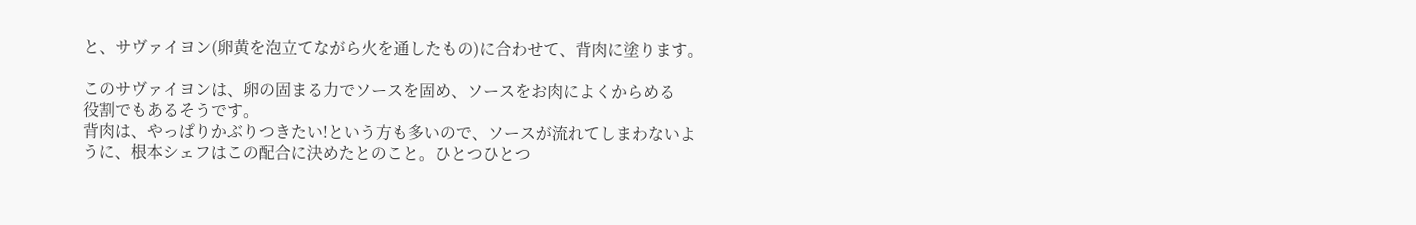と、サヴァイヨン(卵黄を泡立てながら火を通したもの)に合わせて、背肉に塗ります。

このサヴァイヨンは、卵の固まる力でソースを固め、ソースをお肉によくからめる
役割でもあるそうです。
背肉は、やっぱりかぶりつきたい!という方も多いので、ソースが流れてしまわないように、根本シェフはこの配合に決めたとのこと。ひとつひとつ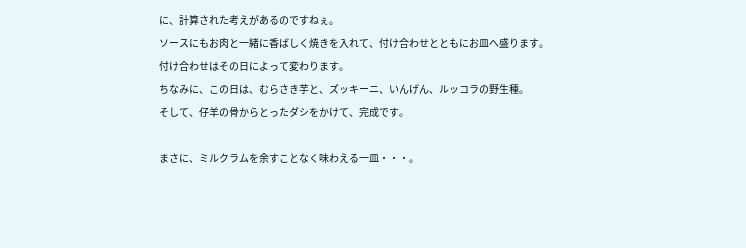に、計算された考えがあるのですねぇ。
ソースにもお肉と一緒に香ばしく焼きを入れて、付け合わせとともにお皿へ盛ります。
付け合わせはその日によって変わります。
ちなみに、この日は、むらさき芋と、ズッキーニ、いんげん、ルッコラの野生種。
そして、仔羊の骨からとったダシをかけて、完成です。

まさに、ミルクラムを余すことなく味わえる一皿・・・。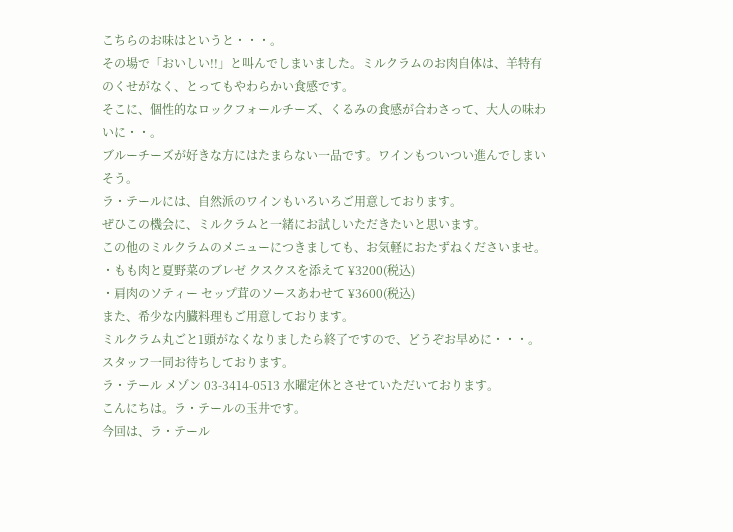こちらのお味はというと・・・。
その場で「おいしい!!」と叫んでしまいました。ミルクラムのお肉自体は、羊特有のくせがなく、とってもやわらかい食感です。
そこに、個性的なロックフォールチーズ、くるみの食感が合わさって、大人の味わいに・・。
ブルーチーズが好きな方にはたまらない一品です。ワインもついつい進んでしまいそう。
ラ・テールには、自然派のワインもいろいろご用意しております。
ぜひこの機会に、ミルクラムと一緒にお試しいただきたいと思います。
この他のミルクラムのメニューにつきましても、お気軽におたずねくださいませ。
・もも肉と夏野菜のブレゼ クスクスを添えて ¥3200(税込)
・肩肉のソティー セップ茸のソースあわせて ¥3600(税込)
また、希少な内臓料理もご用意しております。
ミルクラム丸ごと1頭がなくなりましたら終了ですので、どうぞお早めに・・・。
スタッフ一同お待ちしております。
ラ・テール メゾン 03-3414-0513 水曜定休とさせていただいております。
こんにちは。ラ・テールの玉井です。
今回は、ラ・テール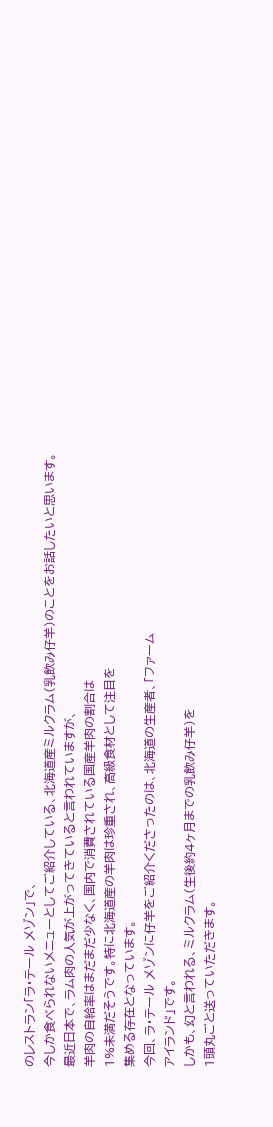のレストラン「ラ・テール メゾン」で、
今しか食べられないメニューとしてご紹介している、北海道産ミルクラム(乳飲み仔羊)のことをお話したいと思います。
最近日本で、ラム肉の人気が上がってきていると言われていますが、
羊肉の自給率はまだまだ少なく、国内で消費されている国産羊肉の割合は
1%未満だそうです。特に北海道産の羊肉は珍重され、高級食材として注目を
集める存在となっています。
今回、ラ・テール メゾンに仔羊をご紹介くださったのは、北海道の生産者、「ファーム
アイランド」です。
しかも、幻と言われる、ミルクラム(生後約4ヶ月までの乳飲み仔羊)を
1頭丸ごと送っていただきます。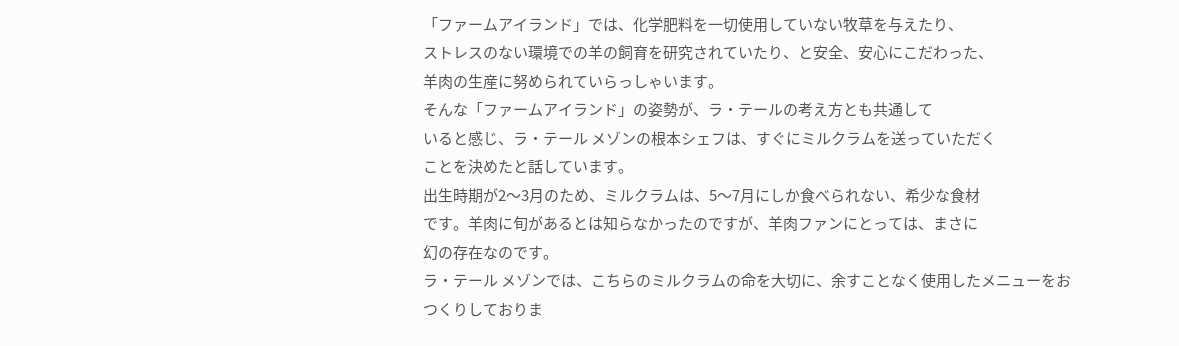「ファームアイランド」では、化学肥料を一切使用していない牧草を与えたり、
ストレスのない環境での羊の飼育を研究されていたり、と安全、安心にこだわった、
羊肉の生産に努められていらっしゃいます。
そんな「ファームアイランド」の姿勢が、ラ・テールの考え方とも共通して
いると感じ、ラ・テール メゾンの根本シェフは、すぐにミルクラムを送っていただく
ことを決めたと話しています。
出生時期が2〜3月のため、ミルクラムは、5〜7月にしか食べられない、希少な食材
です。羊肉に旬があるとは知らなかったのですが、羊肉ファンにとっては、まさに
幻の存在なのです。
ラ・テール メゾンでは、こちらのミルクラムの命を大切に、余すことなく使用したメニューをおつくりしておりま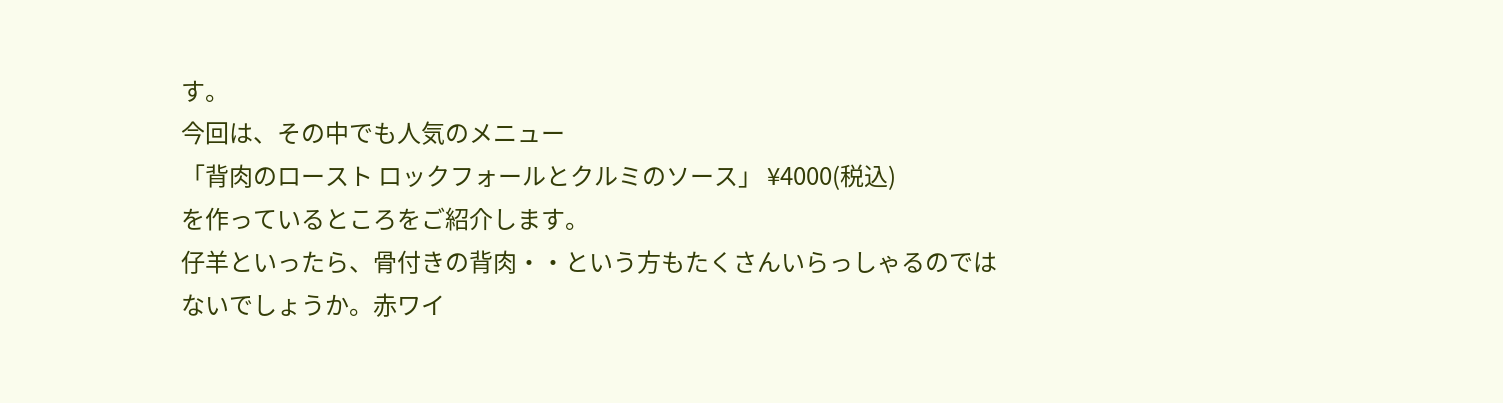す。
今回は、その中でも人気のメニュー
「背肉のロースト ロックフォールとクルミのソース」 ¥4000(税込)
を作っているところをご紹介します。
仔羊といったら、骨付きの背肉・・という方もたくさんいらっしゃるのでは
ないでしょうか。赤ワイ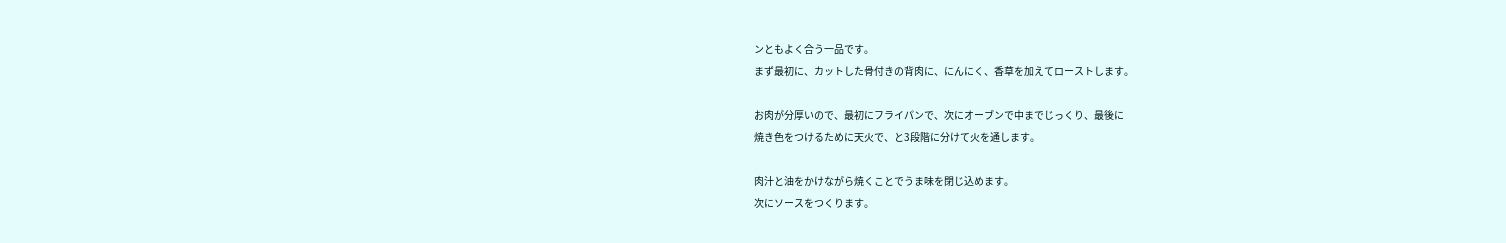ンともよく合う一品です。
まず最初に、カットした骨付きの背肉に、にんにく、香草を加えてローストします。

お肉が分厚いので、最初にフライパンで、次にオーブンで中までじっくり、最後に
焼き色をつけるために天火で、と3段階に分けて火を通します。

肉汁と油をかけながら焼くことでうま味を閉じ込めます。
次にソースをつくります。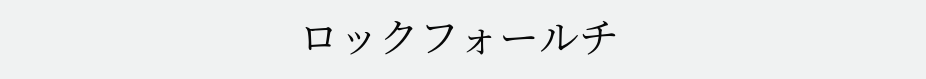ロックフォールチ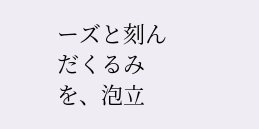ーズと刻んだくるみを、泡立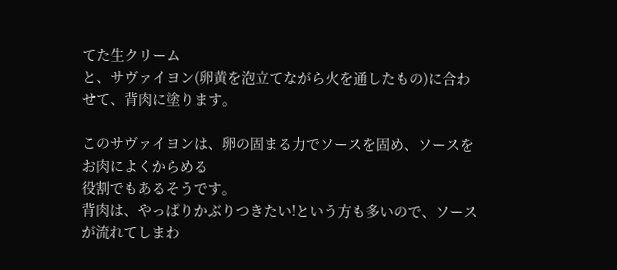てた生クリーム
と、サヴァイヨン(卵黄を泡立てながら火を通したもの)に合わせて、背肉に塗ります。

このサヴァイヨンは、卵の固まる力でソースを固め、ソースをお肉によくからめる
役割でもあるそうです。
背肉は、やっぱりかぶりつきたい!という方も多いので、ソースが流れてしまわ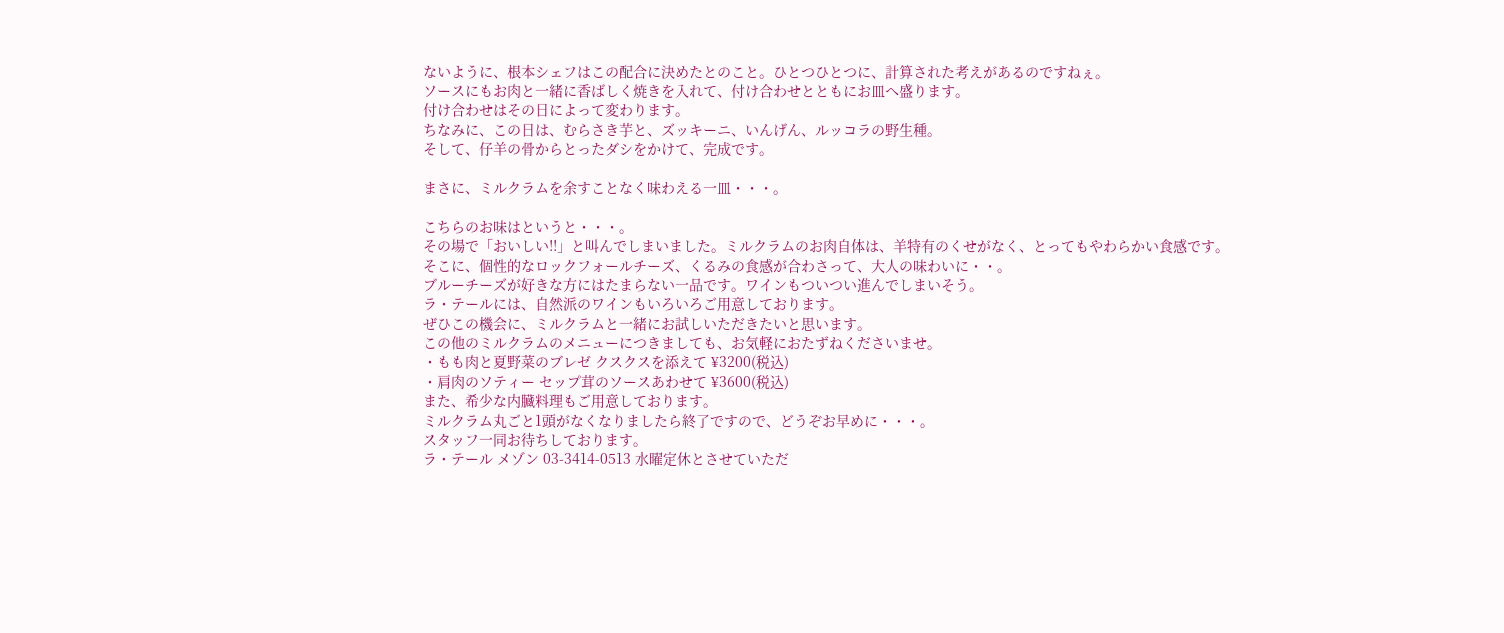ないように、根本シェフはこの配合に決めたとのこと。ひとつひとつに、計算された考えがあるのですねぇ。
ソースにもお肉と一緒に香ばしく焼きを入れて、付け合わせとともにお皿へ盛ります。
付け合わせはその日によって変わります。
ちなみに、この日は、むらさき芋と、ズッキーニ、いんげん、ルッコラの野生種。
そして、仔羊の骨からとったダシをかけて、完成です。

まさに、ミルクラムを余すことなく味わえる一皿・・・。

こちらのお味はというと・・・。
その場で「おいしい!!」と叫んでしまいました。ミルクラムのお肉自体は、羊特有のくせがなく、とってもやわらかい食感です。
そこに、個性的なロックフォールチーズ、くるみの食感が合わさって、大人の味わいに・・。
ブルーチーズが好きな方にはたまらない一品です。ワインもついつい進んでしまいそう。
ラ・テールには、自然派のワインもいろいろご用意しております。
ぜひこの機会に、ミルクラムと一緒にお試しいただきたいと思います。
この他のミルクラムのメニューにつきましても、お気軽におたずねくださいませ。
・もも肉と夏野菜のブレゼ クスクスを添えて ¥3200(税込)
・肩肉のソティー セップ茸のソースあわせて ¥3600(税込)
また、希少な内臓料理もご用意しております。
ミルクラム丸ごと1頭がなくなりましたら終了ですので、どうぞお早めに・・・。
スタッフ一同お待ちしております。
ラ・テール メゾン 03-3414-0513 水曜定休とさせていただ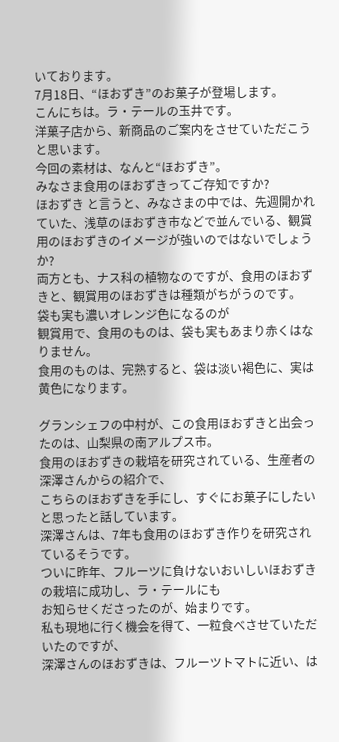いております。
7月18日、“ほおずき”のお菓子が登場します。
こんにちは。ラ・テールの玉井です。
洋菓子店から、新商品のご案内をさせていただこうと思います。
今回の素材は、なんと“ほおずき”。
みなさま食用のほおずきってご存知ですか?
ほおずき と言うと、みなさまの中では、先週開かれていた、浅草のほおずき市などで並んでいる、観賞用のほおずきのイメージが強いのではないでしょうか?
両方とも、ナス科の植物なのですが、食用のほおずきと、観賞用のほおずきは種類がちがうのです。
袋も実も濃いオレンジ色になるのが
観賞用で、食用のものは、袋も実もあまり赤くはなりません。
食用のものは、完熟すると、袋は淡い褐色に、実は黄色になります。

グランシェフの中村が、この食用ほおずきと出会ったのは、山梨県の南アルプス市。
食用のほおずきの栽培を研究されている、生産者の深澤さんからの紹介で、
こちらのほおずきを手にし、すぐにお菓子にしたいと思ったと話しています。
深澤さんは、7年も食用のほおずき作りを研究されているそうです。
ついに昨年、フルーツに負けないおいしいほおずきの栽培に成功し、ラ・テールにも
お知らせくださったのが、始まりです。
私も現地に行く機会を得て、一粒食べさせていただいたのですが、
深澤さんのほおずきは、フルーツトマトに近い、は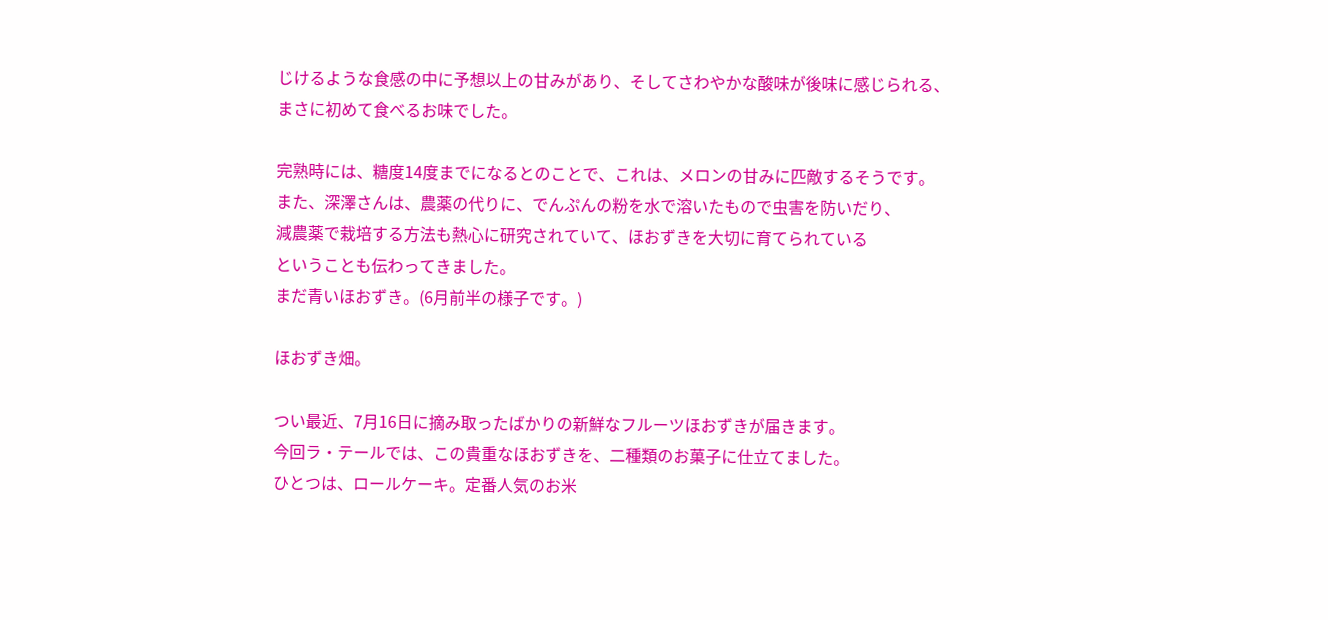じけるような食感の中に予想以上の甘みがあり、そしてさわやかな酸味が後味に感じられる、まさに初めて食べるお味でした。

完熟時には、糖度14度までになるとのことで、これは、メロンの甘みに匹敵するそうです。
また、深澤さんは、農薬の代りに、でんぷんの粉を水で溶いたもので虫害を防いだり、
減農薬で栽培する方法も熱心に研究されていて、ほおずきを大切に育てられている
ということも伝わってきました。
まだ青いほおずき。(6月前半の様子です。)

ほおずき畑。

つい最近、7月16日に摘み取ったばかりの新鮮なフルーツほおずきが届きます。
今回ラ・テールでは、この貴重なほおずきを、二種類のお菓子に仕立てました。
ひとつは、ロールケーキ。定番人気のお米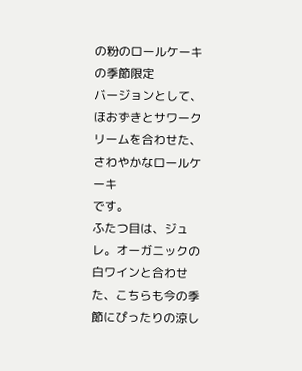の粉のロールケーキの季節限定
バージョンとして、ほおずきとサワークリームを合わせた、さわやかなロールケーキ
です。
ふたつ目は、ジュレ。オーガニックの白ワインと合わせた、こちらも今の季節にぴったりの涼し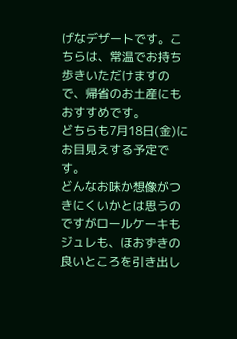げなデザートです。こちらは、常温でお持ち歩きいただけますので、帰省のお土産にもおすすめです。
どちらも7月18日(金)にお目見えする予定です。
どんなお味か想像がつきにくいかとは思うのですがロールケーキもジュレも、ほおずきの良いところを引き出し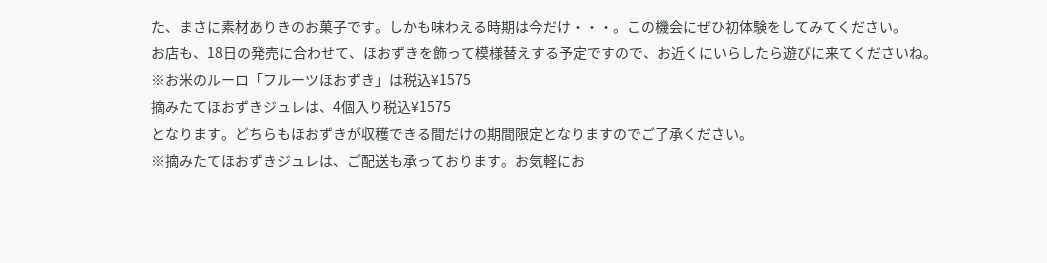た、まさに素材ありきのお菓子です。しかも味わえる時期は今だけ・・・。この機会にぜひ初体験をしてみてください。
お店も、18日の発売に合わせて、ほおずきを飾って模様替えする予定ですので、お近くにいらしたら遊びに来てくださいね。
※お米のルーロ「フルーツほおずき」は税込¥1575
摘みたてほおずきジュレは、4個入り税込¥1575
となります。どちらもほおずきが収穫できる間だけの期間限定となりますのでご了承ください。
※摘みたてほおずきジュレは、ご配送も承っております。お気軽にお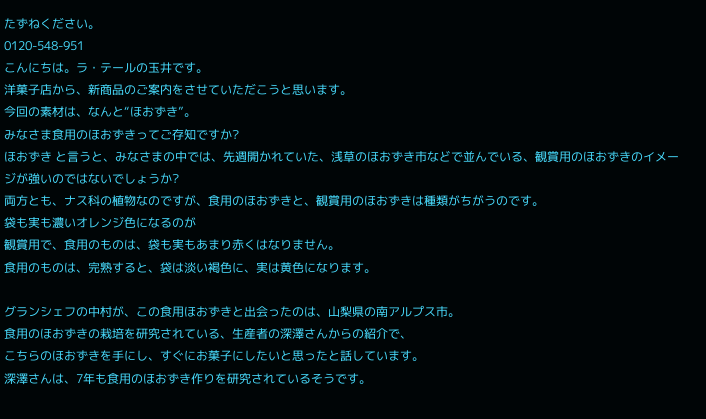たずねください。
0120-548-951
こんにちは。ラ・テールの玉井です。
洋菓子店から、新商品のご案内をさせていただこうと思います。
今回の素材は、なんと“ほおずき”。
みなさま食用のほおずきってご存知ですか?
ほおずき と言うと、みなさまの中では、先週開かれていた、浅草のほおずき市などで並んでいる、観賞用のほおずきのイメージが強いのではないでしょうか?
両方とも、ナス科の植物なのですが、食用のほおずきと、観賞用のほおずきは種類がちがうのです。
袋も実も濃いオレンジ色になるのが
観賞用で、食用のものは、袋も実もあまり赤くはなりません。
食用のものは、完熟すると、袋は淡い褐色に、実は黄色になります。

グランシェフの中村が、この食用ほおずきと出会ったのは、山梨県の南アルプス市。
食用のほおずきの栽培を研究されている、生産者の深澤さんからの紹介で、
こちらのほおずきを手にし、すぐにお菓子にしたいと思ったと話しています。
深澤さんは、7年も食用のほおずき作りを研究されているそうです。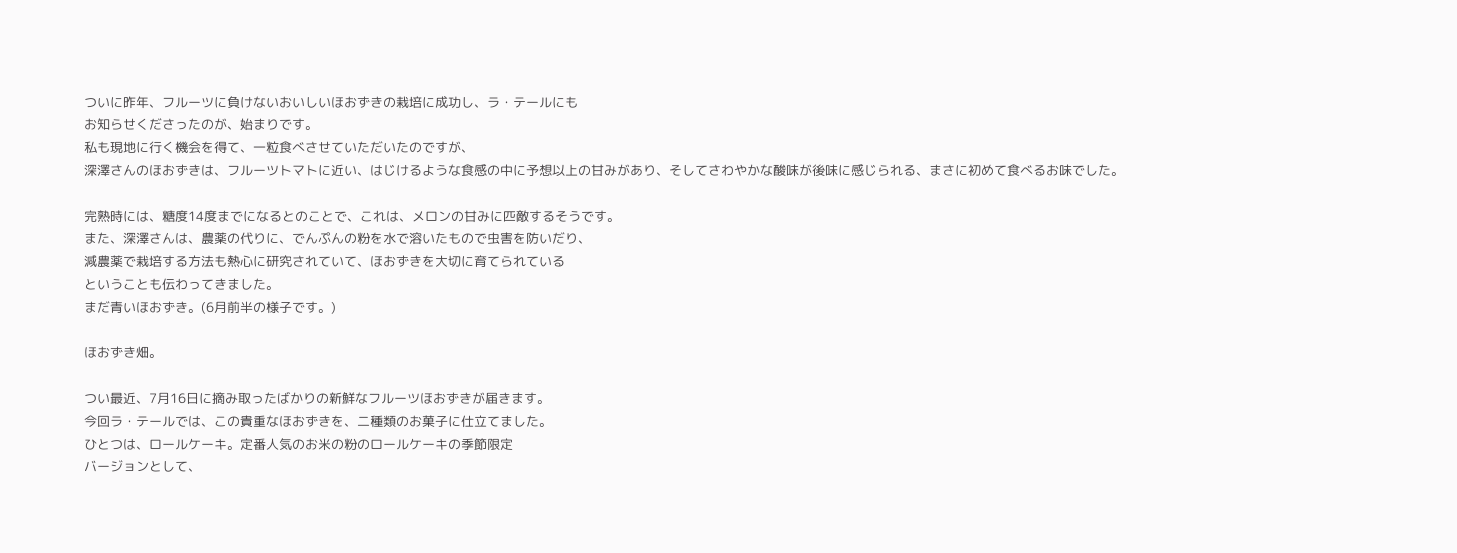ついに昨年、フルーツに負けないおいしいほおずきの栽培に成功し、ラ・テールにも
お知らせくださったのが、始まりです。
私も現地に行く機会を得て、一粒食べさせていただいたのですが、
深澤さんのほおずきは、フルーツトマトに近い、はじけるような食感の中に予想以上の甘みがあり、そしてさわやかな酸味が後味に感じられる、まさに初めて食べるお味でした。

完熟時には、糖度14度までになるとのことで、これは、メロンの甘みに匹敵するそうです。
また、深澤さんは、農薬の代りに、でんぷんの粉を水で溶いたもので虫害を防いだり、
減農薬で栽培する方法も熱心に研究されていて、ほおずきを大切に育てられている
ということも伝わってきました。
まだ青いほおずき。(6月前半の様子です。)

ほおずき畑。

つい最近、7月16日に摘み取ったばかりの新鮮なフルーツほおずきが届きます。
今回ラ・テールでは、この貴重なほおずきを、二種類のお菓子に仕立てました。
ひとつは、ロールケーキ。定番人気のお米の粉のロールケーキの季節限定
バージョンとして、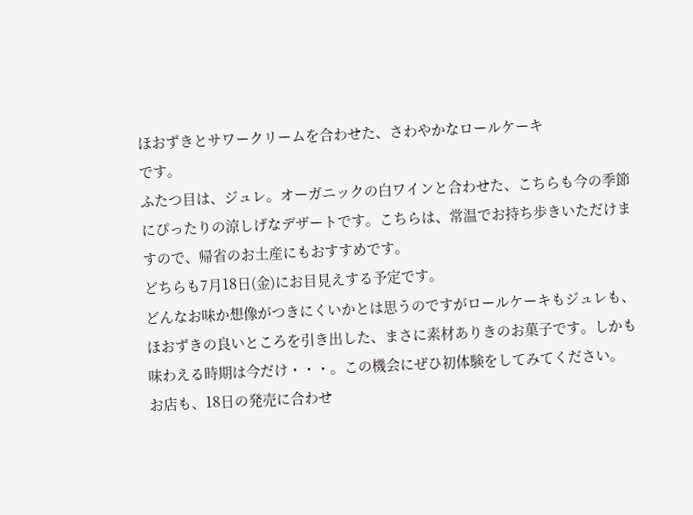ほおずきとサワークリームを合わせた、さわやかなロールケーキ
です。
ふたつ目は、ジュレ。オーガニックの白ワインと合わせた、こちらも今の季節にぴったりの涼しげなデザートです。こちらは、常温でお持ち歩きいただけますので、帰省のお土産にもおすすめです。
どちらも7月18日(金)にお目見えする予定です。
どんなお味か想像がつきにくいかとは思うのですがロールケーキもジュレも、ほおずきの良いところを引き出した、まさに素材ありきのお菓子です。しかも味わえる時期は今だけ・・・。この機会にぜひ初体験をしてみてください。
お店も、18日の発売に合わせ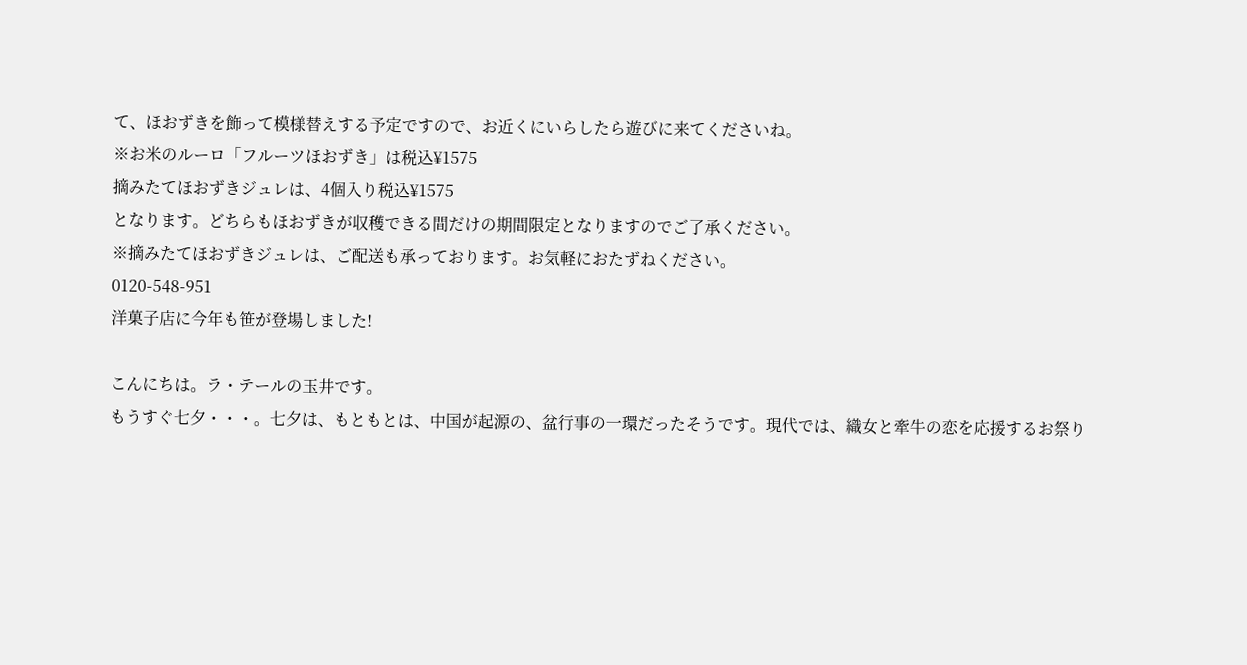て、ほおずきを飾って模様替えする予定ですので、お近くにいらしたら遊びに来てくださいね。
※お米のルーロ「フルーツほおずき」は税込¥1575
摘みたてほおずきジュレは、4個入り税込¥1575
となります。どちらもほおずきが収穫できる間だけの期間限定となりますのでご了承ください。
※摘みたてほおずきジュレは、ご配送も承っております。お気軽におたずねください。
0120-548-951
洋菓子店に今年も笹が登場しました!

こんにちは。ラ・テールの玉井です。
もうすぐ七夕・・・。七夕は、もともとは、中国が起源の、盆行事の一環だったそうです。現代では、織女と牽牛の恋を応援するお祭り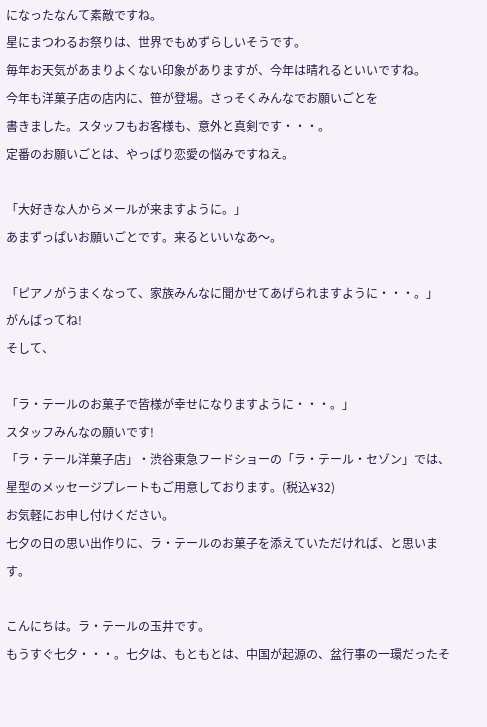になったなんて素敵ですね。
星にまつわるお祭りは、世界でもめずらしいそうです。
毎年お天気があまりよくない印象がありますが、今年は晴れるといいですね。
今年も洋菓子店の店内に、笹が登場。さっそくみんなでお願いごとを
書きました。スタッフもお客様も、意外と真剣です・・・。
定番のお願いごとは、やっぱり恋愛の悩みですねえ。

「大好きな人からメールが来ますように。」
あまずっぱいお願いごとです。来るといいなあ〜。

「ピアノがうまくなって、家族みんなに聞かせてあげられますように・・・。」
がんばってね!
そして、

「ラ・テールのお菓子で皆様が幸せになりますように・・・。」
スタッフみんなの願いです!
「ラ・テール洋菓子店」・渋谷東急フードショーの「ラ・テール・セゾン」では、
星型のメッセージプレートもご用意しております。(税込¥32)
お気軽にお申し付けください。
七夕の日の思い出作りに、ラ・テールのお菓子を添えていただければ、と思います。

こんにちは。ラ・テールの玉井です。
もうすぐ七夕・・・。七夕は、もともとは、中国が起源の、盆行事の一環だったそ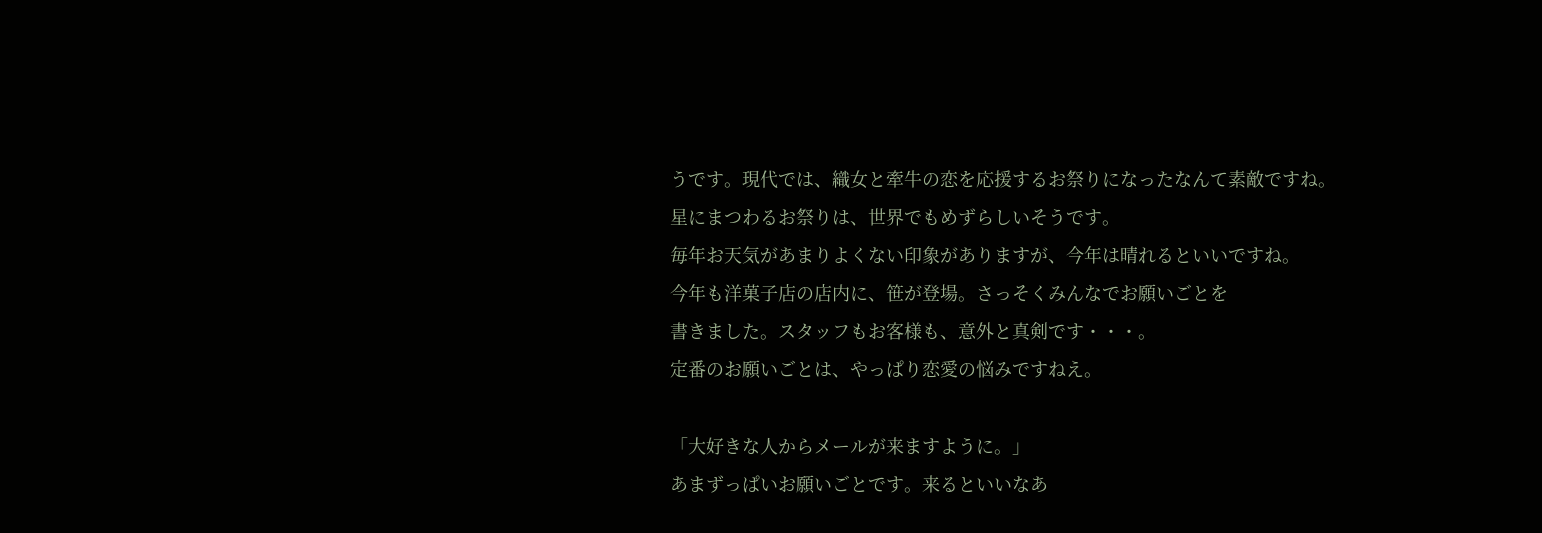うです。現代では、織女と牽牛の恋を応援するお祭りになったなんて素敵ですね。
星にまつわるお祭りは、世界でもめずらしいそうです。
毎年お天気があまりよくない印象がありますが、今年は晴れるといいですね。
今年も洋菓子店の店内に、笹が登場。さっそくみんなでお願いごとを
書きました。スタッフもお客様も、意外と真剣です・・・。
定番のお願いごとは、やっぱり恋愛の悩みですねえ。

「大好きな人からメールが来ますように。」
あまずっぱいお願いごとです。来るといいなあ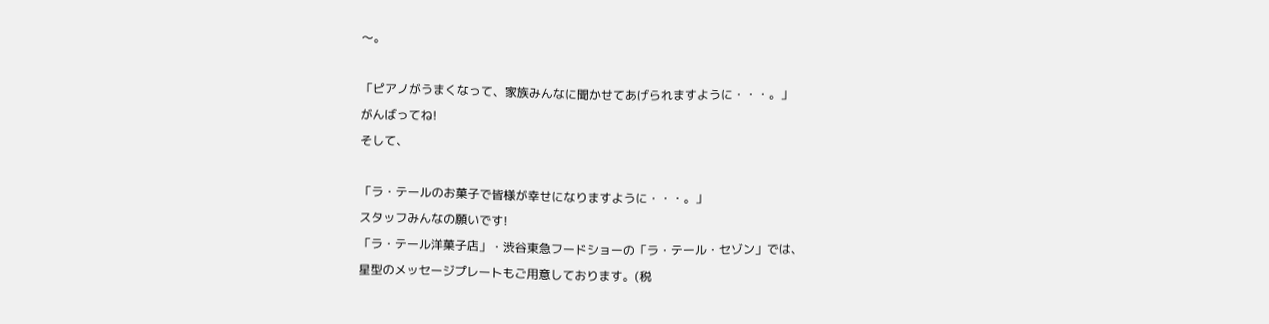〜。

「ピアノがうまくなって、家族みんなに聞かせてあげられますように・・・。」
がんばってね!
そして、

「ラ・テールのお菓子で皆様が幸せになりますように・・・。」
スタッフみんなの願いです!
「ラ・テール洋菓子店」・渋谷東急フードショーの「ラ・テール・セゾン」では、
星型のメッセージプレートもご用意しております。(税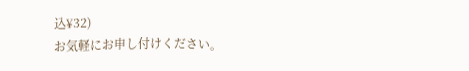込¥32)
お気軽にお申し付けください。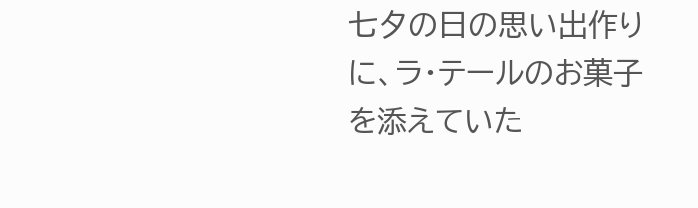七夕の日の思い出作りに、ラ・テールのお菓子を添えていた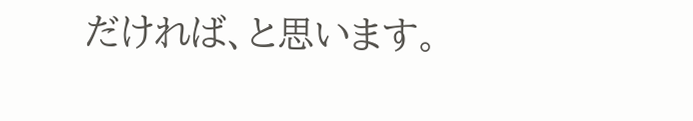だければ、と思います。